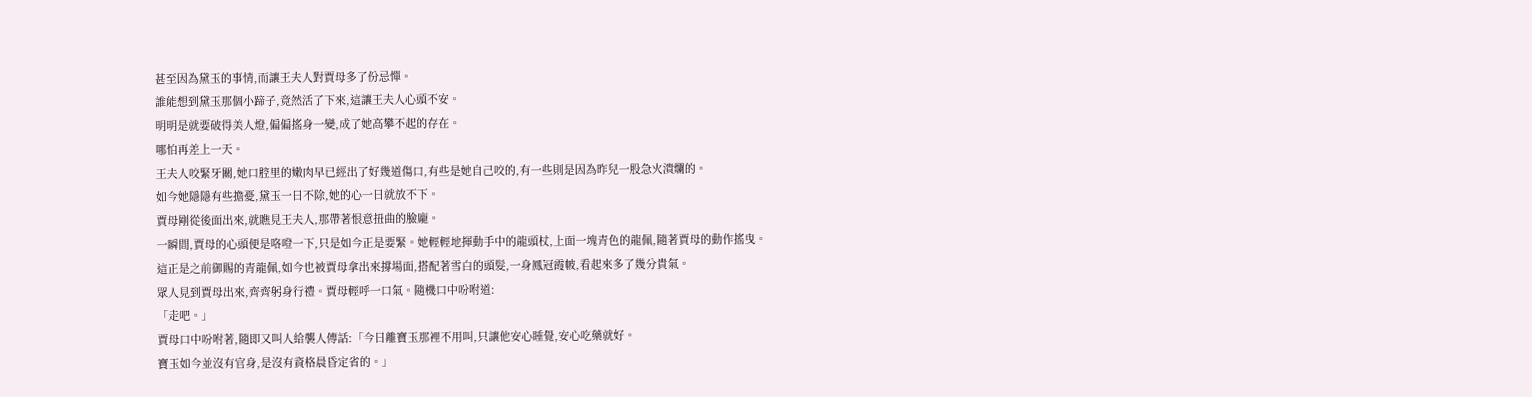甚至因為黛玉的事情,而讓王夫人對賈母多了份忌憚。
誰能想到黛玉那個小蹄子,竟然活了下來,這讓王夫人心頭不安。
明明是就要破得美人燈,偏偏搖身一變,成了她高攀不起的存在。
哪怕再差上一天。
王夫人咬緊牙關,她口腔里的嫩肉早已經出了好幾道傷口,有些是她自己咬的,有一些則是因為昨兒一股急火潰爛的。
如今她隱隱有些擔憂,黛玉一日不除,她的心一日就放不下。
賈母剛從後面出來,就瞧見王夫人,那帶著恨意扭曲的臉龐。
一瞬間,賈母的心頭便是咯噔一下,只是如今正是要緊。她輕輕地揮動手中的龍頭杖,上面一塊青色的龍佩,隨著賈母的動作搖曳。
這正是之前御賜的青龍佩,如今也被賈母拿出來撐場面,搭配著雪白的頭髮,一身鳳冠霞帔,看起來多了幾分貴氣。
眾人見到賈母出來,齊齊躬身行禮。賈母輕呼一口氣。隨機口中吩咐道:
「走吧。」
賈母口中吩咐著,隨即又叫人給襲人傳話:「今日離寶玉那裡不用叫,只讓他安心睡覺,安心吃藥就好。
寶玉如今並沒有官身,是沒有資格晨昏定省的。」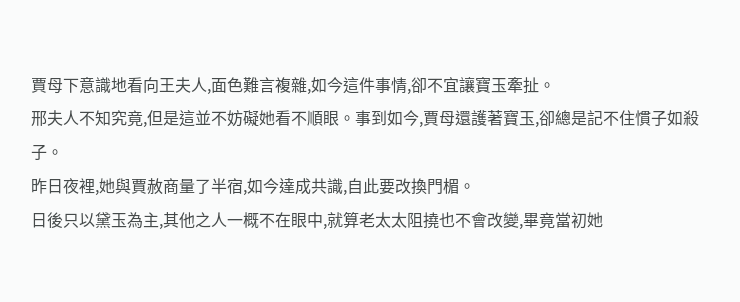賈母下意識地看向王夫人,面色難言複雜,如今這件事情,卻不宜讓寶玉牽扯。
邢夫人不知究竟,但是這並不妨礙她看不順眼。事到如今,賈母還護著寶玉,卻總是記不住慣子如殺子。
昨日夜裡,她與賈赦商量了半宿,如今達成共識,自此要改換門楣。
日後只以黛玉為主,其他之人一概不在眼中,就算老太太阻撓也不會改變,畢竟當初她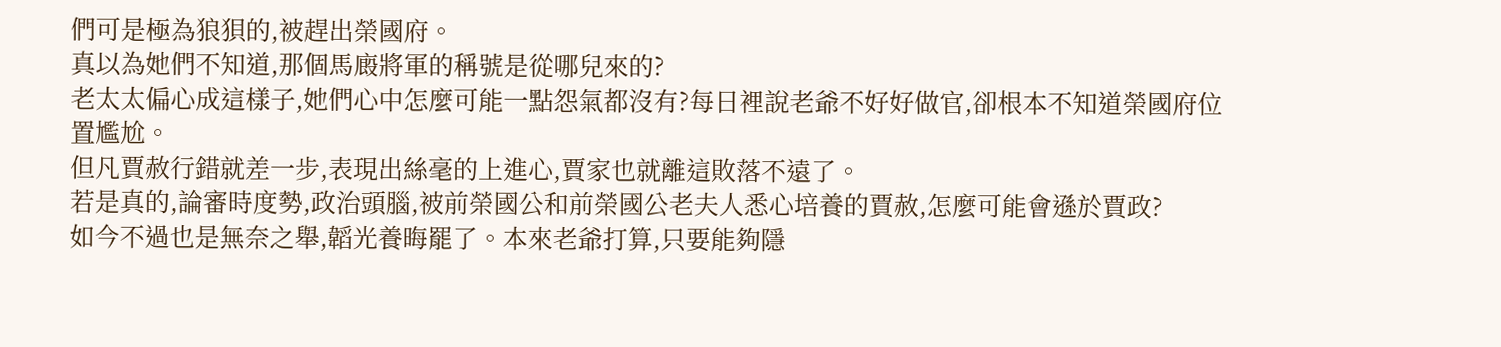們可是極為狼狽的,被趕出榮國府。
真以為她們不知道,那個馬廄將軍的稱號是從哪兒來的?
老太太偏心成這樣子,她們心中怎麼可能一點怨氣都沒有?每日裡說老爺不好好做官,卻根本不知道榮國府位置尷尬。
但凡賈赦行錯就差一步,表現出絲毫的上進心,賈家也就離這敗落不遠了。
若是真的,論審時度勢,政治頭腦,被前榮國公和前榮國公老夫人悉心培養的賈赦,怎麼可能會遜於賈政?
如今不過也是無奈之舉,韜光養晦罷了。本來老爺打算,只要能夠隱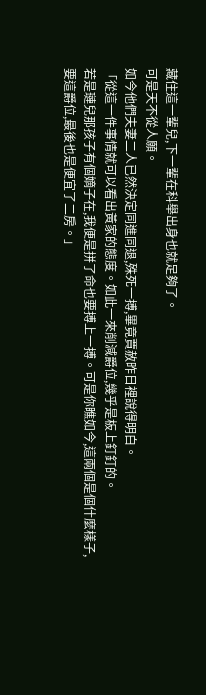藏住這一輩兒,下一輩在科舉出身也就足夠了。
可是天不從人願。
如今他們夫妻二人已然決定同進同退,殊死一搏,畢竟賈赦昨日裡說得明白。
「從這一件事情就可以看出黃家的態度。如此一來削減爵位,幾乎是板上釘釘的。
若是璉兒那孩子有個嫡子在,我便是拼了命也要搏上一搏。可是你瞧如今,這兩個是個什麼樣子,要這爵位,最後也是便宜了二房。」